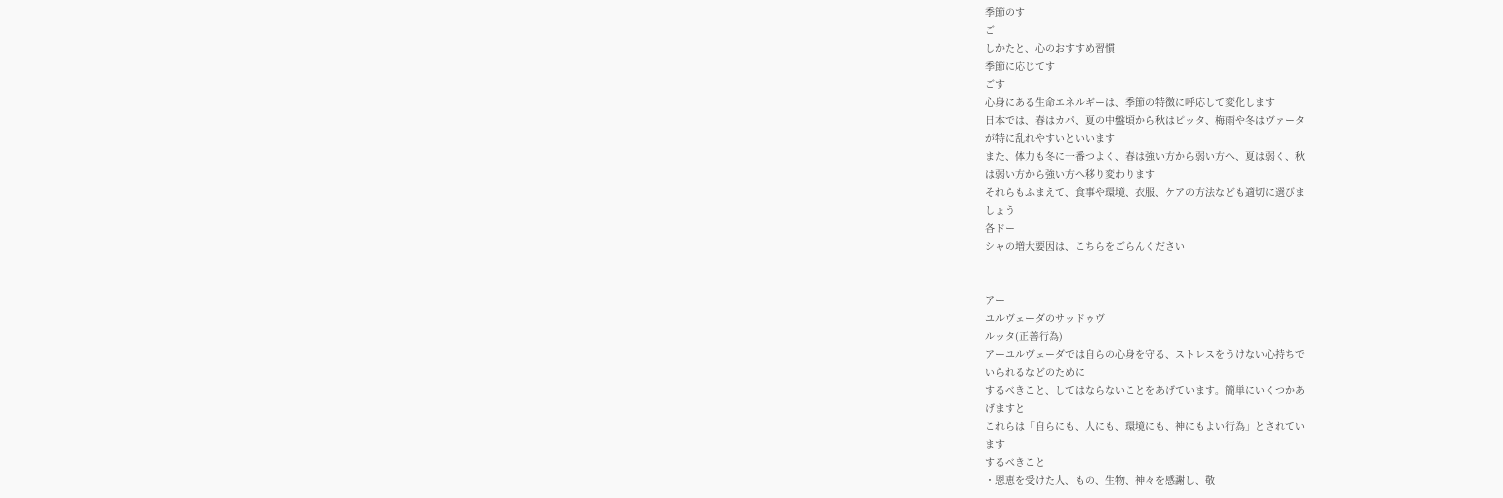季節のす
ご
しかたと、心のおすすめ習慣
季節に応じてす
ごす
心身にある生命エネルギーは、季節の特徴に呼応して変化します
日本では、春はカパ、夏の中盤頃から秋はピッタ、梅雨や冬はヴァータ
が特に乱れやすいといいます
また、体力も冬に一番つよく、春は強い方から弱い方へ、夏は弱く、秋
は弱い方から強い方へ移り変わります
それらもふまえて、食事や環境、衣服、ケアの方法なども適切に選びま
しょう
各ドー
シャの増大要因は、こちらをごらんください


アー
ユルヴェーダのサッドゥヴ
ルッタ(正善行為)
アーユルヴェーダでは自らの心身を守る、ストレスをうけない心持ちで
いられるなどのために
するべきこと、してはならないことをあげています。簡単にいくつかあ
げますと
これらは「自らにも、人にも、環境にも、神にもよい行為」とされてい
ます
するべきこと
・恩恵を受けた人、もの、生物、神々を感謝し、敬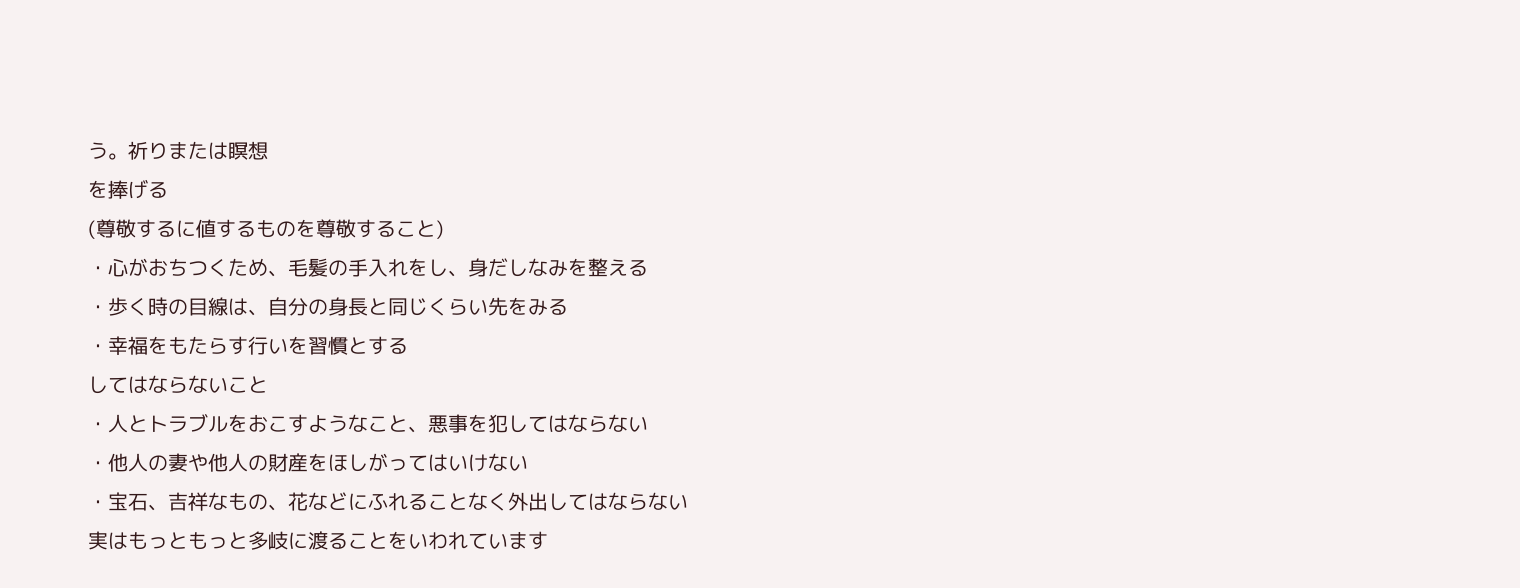う。祈りまたは瞑想
を捧げる
(尊敬するに値するものを尊敬すること)
・心がおちつくため、毛髪の手入れをし、身だしなみを整える
・歩く時の目線は、自分の身長と同じくらい先をみる
・幸福をもたらす行いを習慣とする
してはならないこと
・人とトラブルをおこすようなこと、悪事を犯してはならない
・他人の妻や他人の財産をほしがってはいけない
・宝石、吉祥なもの、花などにふれることなく外出してはならない
実はもっともっと多岐に渡ることをいわれています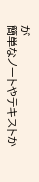が
簡単なノートやテキストか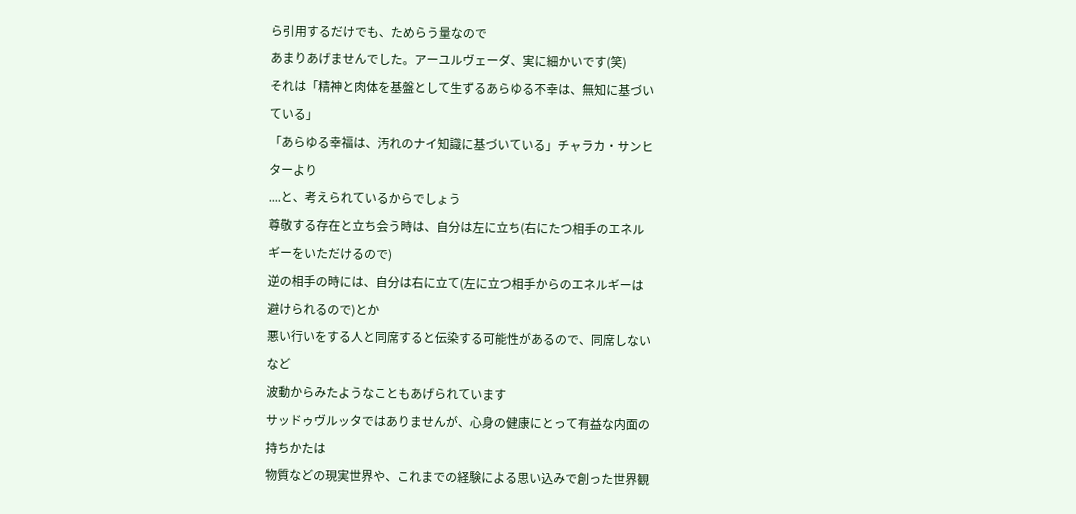ら引用するだけでも、ためらう量なので
あまりあげませんでした。アーユルヴェーダ、実に細かいです(笑)
それは「精神と肉体を基盤として生ずるあらゆる不幸は、無知に基づい
ている」
「あらゆる幸福は、汚れのナイ知識に基づいている」チャラカ・サンヒ
ターより
....と、考えられているからでしょう
尊敬する存在と立ち会う時は、自分は左に立ち(右にたつ相手のエネル
ギーをいただけるので)
逆の相手の時には、自分は右に立て(左に立つ相手からのエネルギーは
避けられるので)とか
悪い行いをする人と同席すると伝染する可能性があるので、同席しない
など
波動からみたようなこともあげられています
サッドゥヴルッタではありませんが、心身の健康にとって有益な内面の
持ちかたは
物質などの現実世界や、これまでの経験による思い込みで創った世界観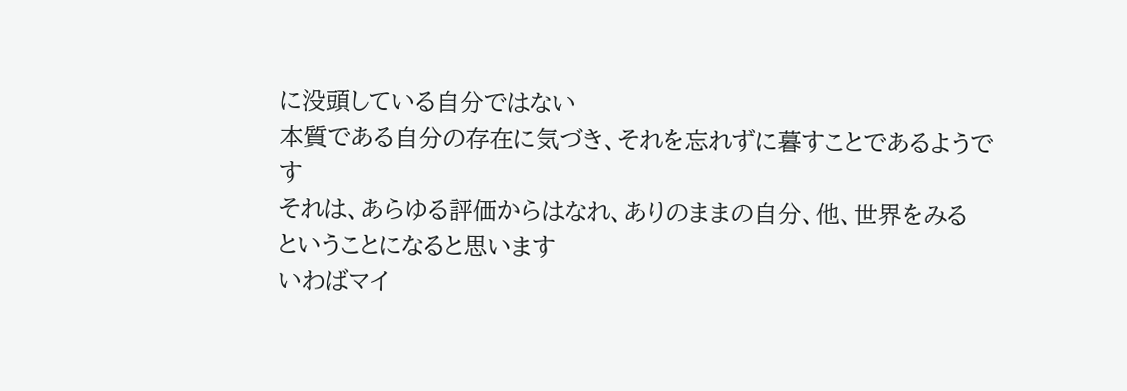に没頭している自分ではない
本質である自分の存在に気づき、それを忘れずに暮すことであるようで
す
それは、あらゆる評価からはなれ、ありのままの自分、他、世界をみる
ということになると思います
いわばマイ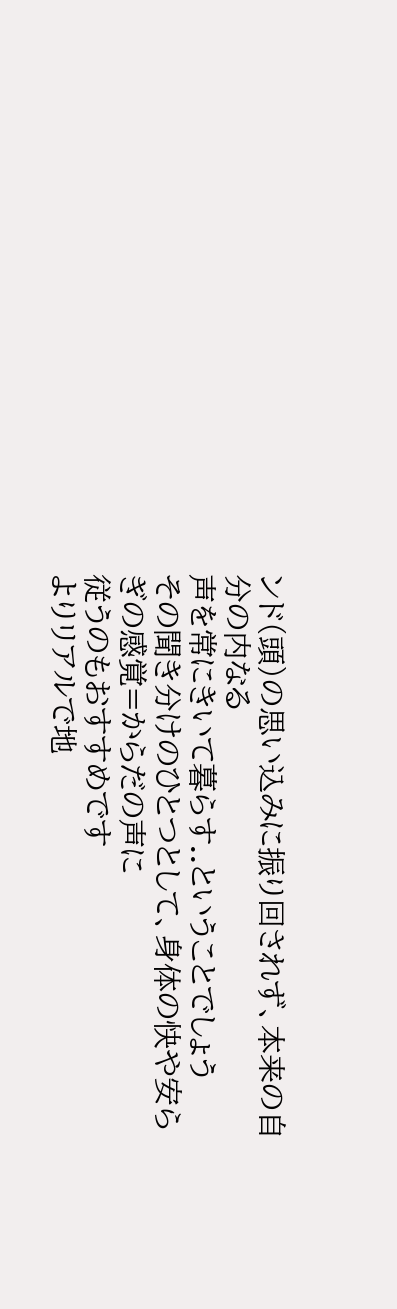ンド(頭)の思い込みに振り回されず、本来の自分の内なる
声を常にきいて暮らす..ということでしょう
その聞き分けのひとつとして、身体の快や安らぎの感覚=からだの声に
従うのもおすすめです
よりリアルで地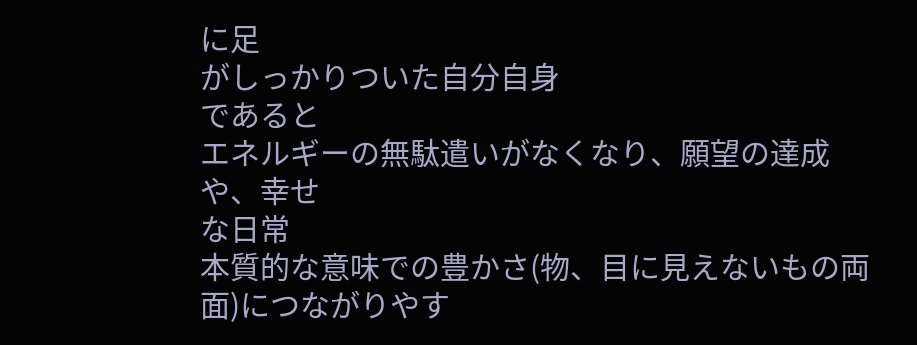に足
がしっかりついた自分自身
であると
エネルギーの無駄遣いがなくなり、願望の達成
や、幸せ
な日常
本質的な意味での豊かさ(物、目に見えないもの両面)につながりやす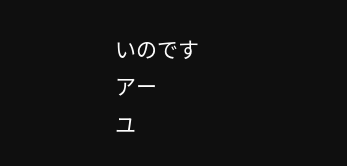いのです
アー
ユ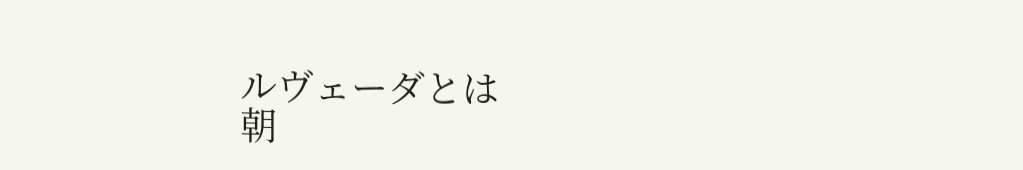ルヴェーダとは
朝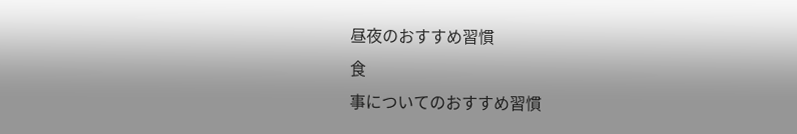昼夜のおすすめ習慣
食
事についてのおすすめ習慣